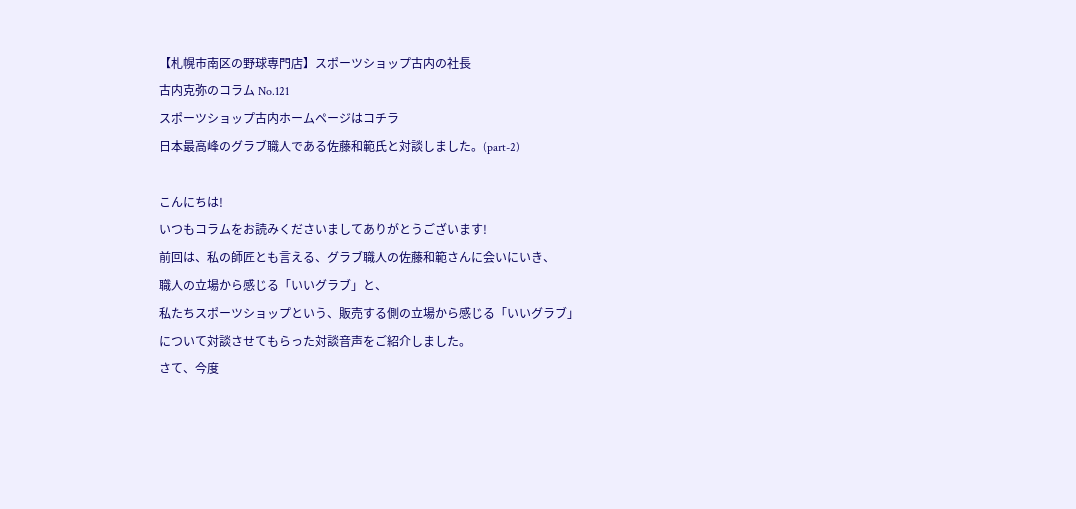【札幌市南区の野球専門店】スポーツショップ古内の社長
古内克弥のコラム No.121
スポーツショップ古内ホームページはコチラ
日本最高峰のグラブ職人である佐藤和範氏と対談しました。(part-2)

こんにちは!
いつもコラムをお読みくださいましてありがとうございます!
前回は、私の師匠とも言える、グラブ職人の佐藤和範さんに会いにいき、
職人の立場から感じる「いいグラブ」と、
私たちスポーツショップという、販売する側の立場から感じる「いいグラブ」
について対談させてもらった対談音声をご紹介しました。
さて、今度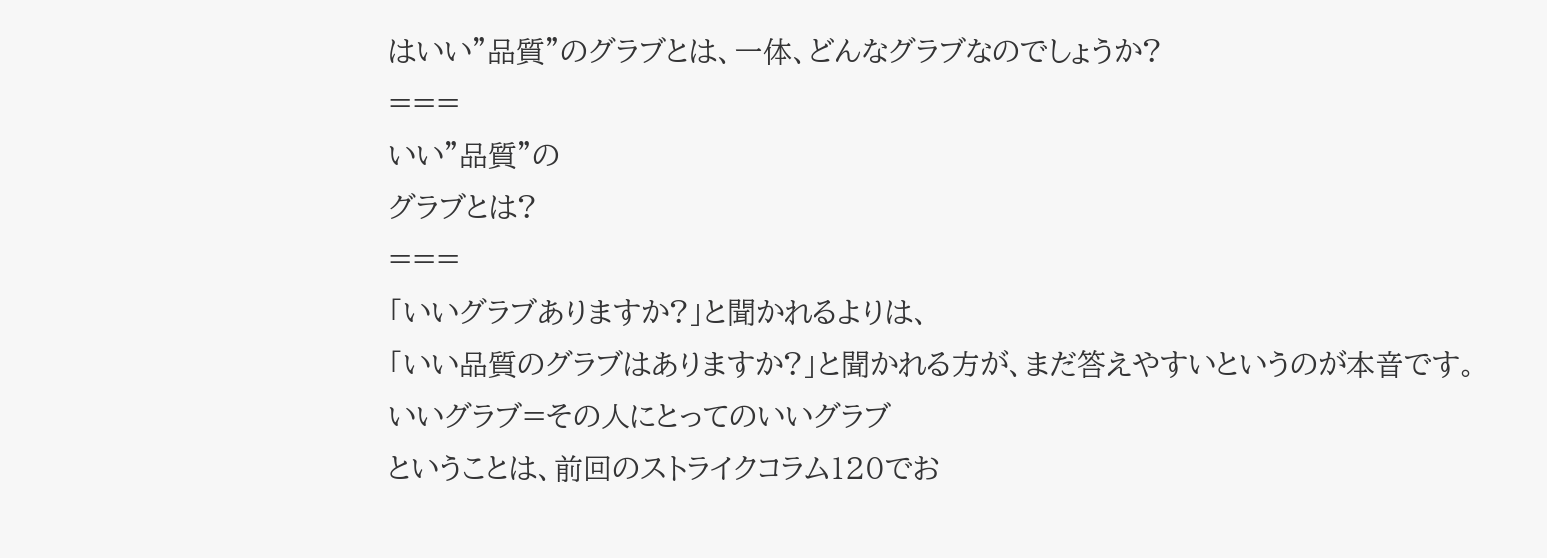はいい”品質”のグラブとは、一体、どんなグラブなのでしょうか?
===
いい”品質”の
グラブとは?
===
「いいグラブありますか?」と聞かれるよりは、
「いい品質のグラブはありますか?」と聞かれる方が、まだ答えやすいというのが本音です。
いいグラブ=その人にとってのいいグラブ
ということは、前回のストライクコラム120でお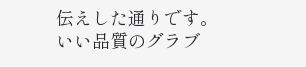伝えした通りです。
いい品質のグラブ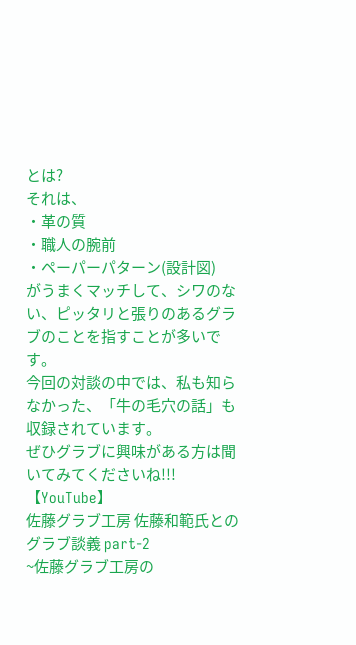とは?
それは、
・革の質
・職人の腕前
・ペーパーパターン(設計図)
がうまくマッチして、シワのない、ピッタリと張りのあるグラブのことを指すことが多いです。
今回の対談の中では、私も知らなかった、「牛の毛穴の話」も収録されています。
ぜひグラブに興味がある方は聞いてみてくださいね!!!
【YouTube】
佐藤グラブ工房 佐藤和範氏とのグラブ談義 part-2
~佐藤グラブ工房の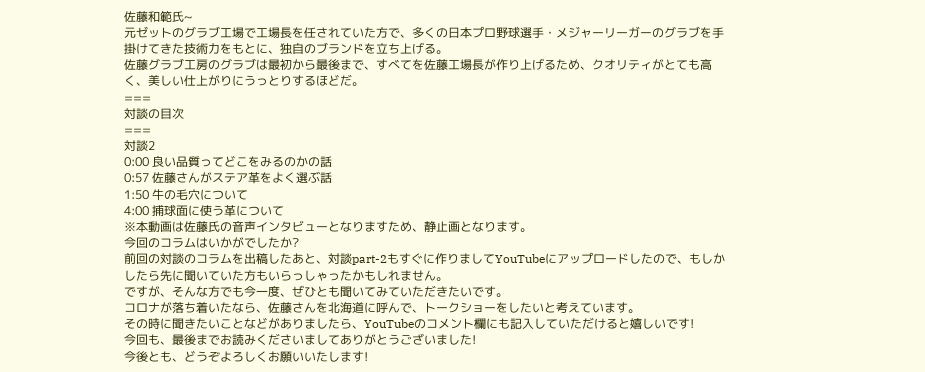佐藤和範氏~
元ゼットのグラブ工場で工場長を任されていた方で、多くの日本プロ野球選手・メジャーリーガーのグラブを手掛けてきた技術力をもとに、独自のブランドを立ち上げる。
佐藤グラブ工房のグラブは最初から最後まで、すべてを佐藤工場長が作り上げるため、クオリティがとても高く、美しい仕上がりにうっとりするほどだ。
===
対談の目次
===
対談2
0:00 良い品質ってどこをみるのかの話
0:57 佐藤さんがステア革をよく選ぶ話
1:50 牛の毛穴について
4:00 捕球面に使う革について
※本動画は佐藤氏の音声インタビューとなりますため、静止画となります。
今回のコラムはいかがでしたか?
前回の対談のコラムを出稿したあと、対談part-2もすぐに作りましてYouTubeにアップロードしたので、もしかしたら先に聞いていた方もいらっしゃったかもしれません。
ですが、そんな方でも今一度、ぜひとも聞いてみていただきたいです。
コロナが落ち着いたなら、佐藤さんを北海道に呼んで、トークショーをしたいと考えています。
その時に聞きたいことなどがありましたら、YouTubeのコメント欄にも記入していただけると嬉しいです!
今回も、最後までお読みくださいましてありがとうございました!
今後とも、どうぞよろしくお願いいたします!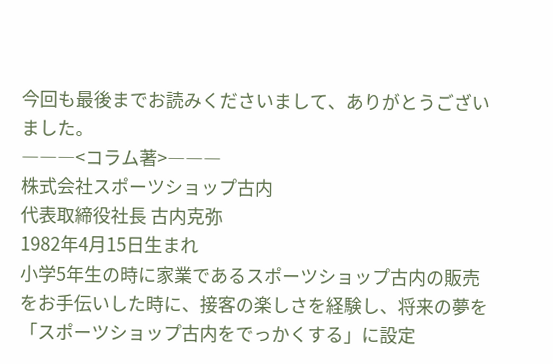今回も最後までお読みくださいまして、ありがとうございました。
―――<コラム著>―――
株式会社スポーツショップ古内
代表取締役社長 古内克弥
1982年4月15日生まれ
小学5年生の時に家業であるスポーツショップ古内の販売をお手伝いした時に、接客の楽しさを経験し、将来の夢を「スポーツショップ古内をでっかくする」に設定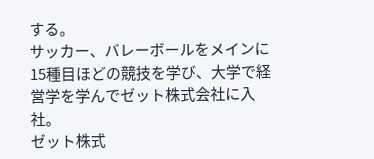する。
サッカー、バレーボールをメインに15種目ほどの競技を学び、大学で経営学を学んでゼット株式会社に入社。
ゼット株式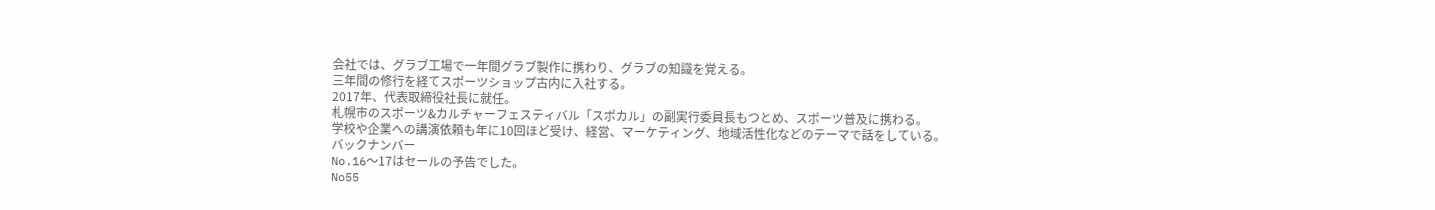会社では、グラブ工場で一年間グラブ製作に携わり、グラブの知識を覚える。
三年間の修行を経てスポーツショップ古内に入社する。
2017年、代表取締役社長に就任。
札幌市のスポーツ&カルチャーフェスティバル「スポカル」の副実行委員長もつとめ、スポーツ普及に携わる。
学校や企業への講演依頼も年に10回ほど受け、経営、マーケティング、地域活性化などのテーマで話をしている。
バックナンバー
No.16〜17はセールの予告でした。
No55